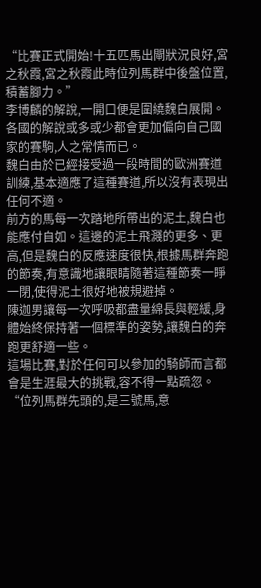“比賽正式開始!十五匹馬出閘狀況良好,宮之秋霞,宮之秋霞此時位列馬群中後盤位置,積蓄腳力。”
李博麟的解說,一開口便是圍繞魏白展開。各國的解說或多或少都會更加偏向自己國家的賽駒,人之常情而已。
魏白由於已經接受過一段時間的歐洲賽道訓練,基本適應了這種賽道,所以沒有表現出任何不適。
前方的馬每一次踏地所帶出的泥土,魏白也能應付自如。這邊的泥土飛濺的更多、更高,但是魏白的反應速度很快,根據馬群奔跑的節奏,有意識地讓眼睛隨著這種節奏一睜一閉,使得泥土很好地被規避掉。
陳迦男讓每一次呼吸都盡量綿長與輕緩,身體始終保持著一個標準的姿勢,讓魏白的奔跑更舒適一些。
這場比賽,對於任何可以參加的騎師而言都會是生涯最大的挑戰,容不得一點疏忽。
“位列馬群先頭的,是三號馬,意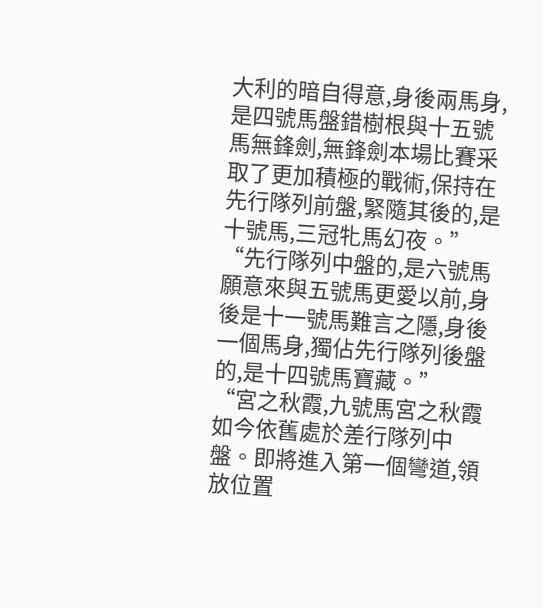大利的暗自得意,身後兩馬身,是四號馬盤錯樹根與十五號馬無鋒劍,無鋒劍本場比賽采取了更加積極的戰術,保持在先行隊列前盤,緊隨其後的,是十號馬,三冠牝馬幻夜。”
“先行隊列中盤的,是六號馬願意來與五號馬更愛以前,身後是十一號馬難言之隱,身後一個馬身,獨佔先行隊列後盤的,是十四號馬寶藏。”
“宮之秋霞,九號馬宮之秋霞如今依舊處於差行隊列中盤。即將進入第一個彎道,領放位置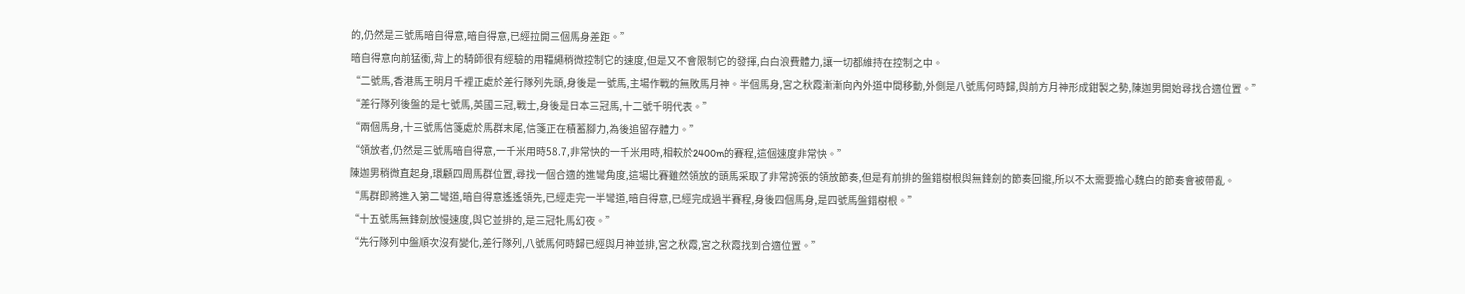的,仍然是三號馬暗自得意,暗自得意,已經拉開三個馬身差距。”
暗自得意向前猛衝,背上的騎師很有經驗的用韁繩稍微控制它的速度,但是又不會限制它的發揮,白白浪費體力,讓一切都維持在控制之中。
“二號馬,香港馬王明月千裡正處於差行隊列先頭,身後是一號馬,主場作戰的無敗馬月神。半個馬身,宮之秋霞漸漸向內外道中間移動,外側是八號馬何時歸,與前方月神形成鉗製之勢,陳迦男開始尋找合適位置。”
“差行隊列後盤的是七號馬,英國三冠,戰士,身後是日本三冠馬,十二號千明代表。”
“兩個馬身,十三號馬信箋處於馬群末尾,信箋正在積蓄腳力,為後追留存體力。”
“領放者,仍然是三號馬暗自得意,一千米用時58.7,非常快的一千米用時,相較於2400m的賽程,這個速度非常快。”
陳迦男稍微直起身,環顧四周馬群位置,尋找一個合適的進彎角度,這場比賽雖然領放的頭馬采取了非常誇張的領放節奏,但是有前排的盤錯樹根與無鋒劍的節奏回攏,所以不太需要擔心魏白的節奏會被帶亂。
“馬群即將進入第二彎道,暗自得意遙遙領先,已經走完一半彎道,暗自得意,已經完成過半賽程,身後四個馬身,是四號馬盤錯樹根。”
“十五號馬無鋒劍放慢速度,與它並排的,是三冠牝馬幻夜。”
“先行隊列中盤順次沒有變化,差行隊列,八號馬何時歸已經與月神並排,宮之秋霞,宮之秋霞找到合適位置。”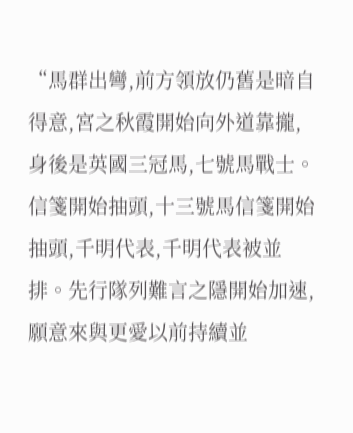“馬群出彎,前方領放仍舊是暗自得意,宮之秋霞開始向外道靠攏,身後是英國三冠馬,七號馬戰士。信箋開始抽頭,十三號馬信箋開始抽頭,千明代表,千明代表被並排。先行隊列難言之隱開始加速,願意來與更愛以前持續並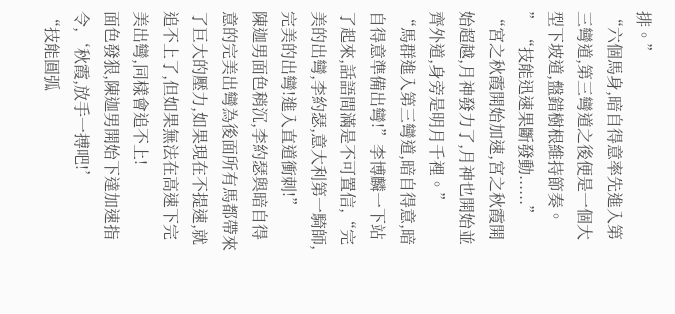排。”
“六個馬身,暗自得意率先進入第三彎道,第三彎道之後便是一個大型下坡道,盤錯樹根維持節奏。
” “技能迅速果斷發動......”
“宮之秋霞開始加速,宮之秋霞開始超越,月神發力了,月神也開始並齊外道,身旁是明月千裡。”
“馬群進入第三彎道,暗自得意,暗自得意準備出彎!”李博麟一下站了起來,話語間滿是不可置信,“完美的出彎,李約瑟,意大利第一騎師,完美的出彎!進入直道衝刺!”
陳迦男面色稍沉,李約瑟與暗自得意的完美出彎為後面所有馬都帶來了巨大的壓力,如果現在不提速,就追不上了,但如果無法在高速下完美出彎,同樣會追不上!
面色發狠,陳迦男開始下達加速指令,‘秋霞,放手一搏吧!’
“技能圓弧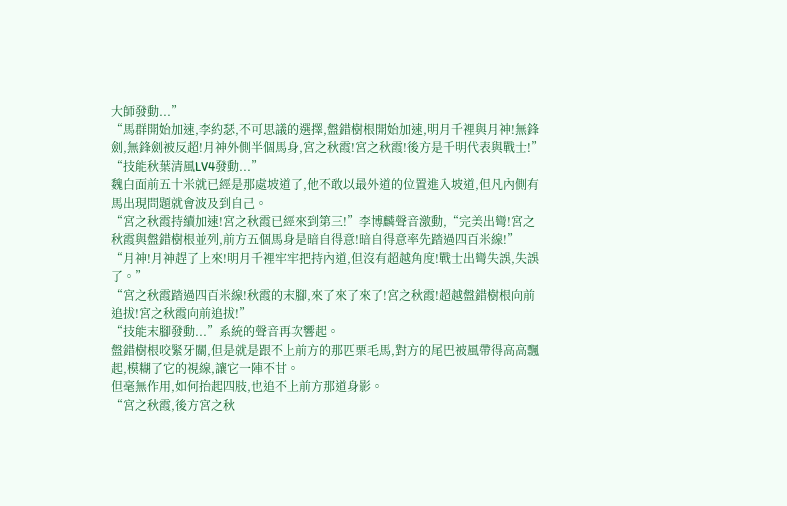大師發動...”
“馬群開始加速,李約瑟,不可思議的選擇,盤錯樹根開始加速,明月千裡與月神!無鋒劍,無鋒劍被反超!月神外側半個馬身,宮之秋霞!宮之秋霞!後方是千明代表與戰士!”
“技能秋葉清風LV4發動...”
魏白面前五十米就已經是那處坡道了,他不敢以最外道的位置進入坡道,但凡內側有馬出現問題就會波及到自己。
“宮之秋霞持續加速!宮之秋霞已經來到第三!”李博麟聲音激動,“完美出彎!宮之秋霞與盤錯樹根並列,前方五個馬身是暗自得意!暗自得意率先踏過四百米線!”
“月神!月神趕了上來!明月千裡牢牢把持內道,但沒有超越角度!戰士出彎失誤,失誤了。”
“宮之秋霞踏過四百米線!秋霞的末腳,來了來了來了!宮之秋霞!超越盤錯樹根向前追拔!宮之秋霞向前追拔!”
“技能末腳發動...”系統的聲音再次響起。
盤錯樹根咬緊牙關,但是就是跟不上前方的那匹栗毛馬,對方的尾巴被風帶得高高飄起,模糊了它的視線,讓它一陣不甘。
但毫無作用,如何抬起四肢,也追不上前方那道身影。
“宮之秋霞,後方宮之秋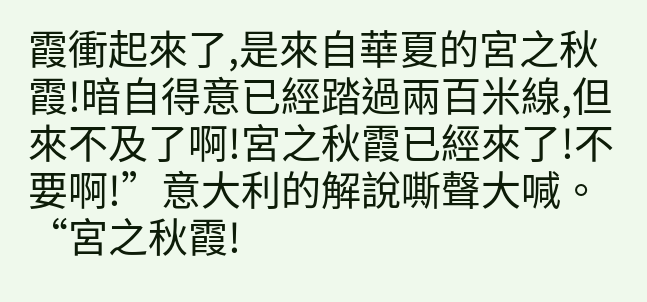霞衝起來了,是來自華夏的宮之秋霞!暗自得意已經踏過兩百米線,但來不及了啊!宮之秋霞已經來了!不要啊!”意大利的解說嘶聲大喊。
“宮之秋霞!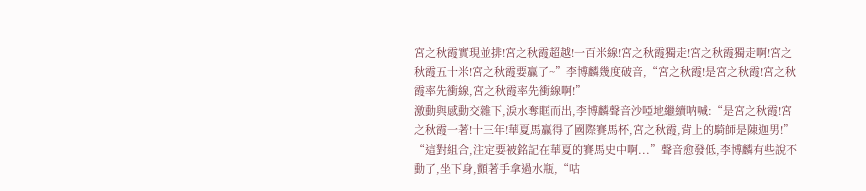宮之秋霞實現並排!宮之秋霞超越!一百米線!宮之秋霞獨走!宮之秋霞獨走啊!宮之秋霞五十米!宮之秋霞要贏了~”李博麟幾度破音,“宮之秋霞!是宮之秋霞!宮之秋霞率先衝線,宮之秋霞率先衝線啊!”
激動與感動交雜下,淚水奪眶而出,李博麟聲音沙啞地繼續呐喊:“是宮之秋霞!宮之秋霞一著!十三年!華夏馬贏得了國際賽馬杯,宮之秋霞,背上的騎師是陳迦男!”
“這對組合,注定要被銘記在華夏的賽馬史中啊...”聲音愈發低,李博麟有些說不動了,坐下身,顫著手拿過水瓶,“咕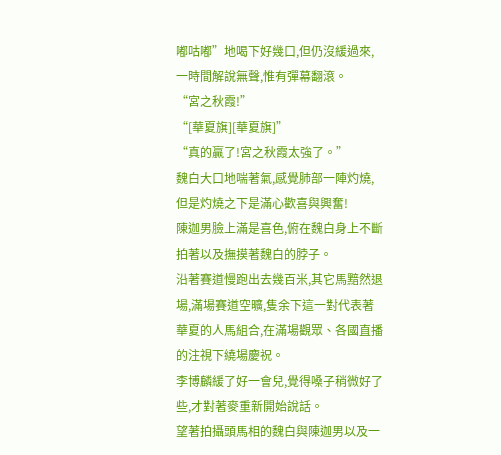嘟咕嘟”地喝下好幾口,但仍沒緩過來,一時間解說無聲,惟有彈幕翻滾。
“宮之秋霞!”
“[華夏旗][華夏旗]”
“真的贏了!宮之秋霞太強了。”
魏白大口地喘著氣,感覺肺部一陣灼燒,但是灼燒之下是滿心歡喜與興奮!
陳迦男臉上滿是喜色,俯在魏白身上不斷拍著以及撫摸著魏白的脖子。
沿著賽道慢跑出去幾百米,其它馬黯然退場,滿場賽道空曠,隻余下這一對代表著華夏的人馬組合,在滿場觀眾、各國直播的注視下繞場慶祝。
李博麟緩了好一會兒,覺得嗓子稍微好了些,才對著麥重新開始說話。
望著拍攝頭馬相的魏白與陳迦男以及一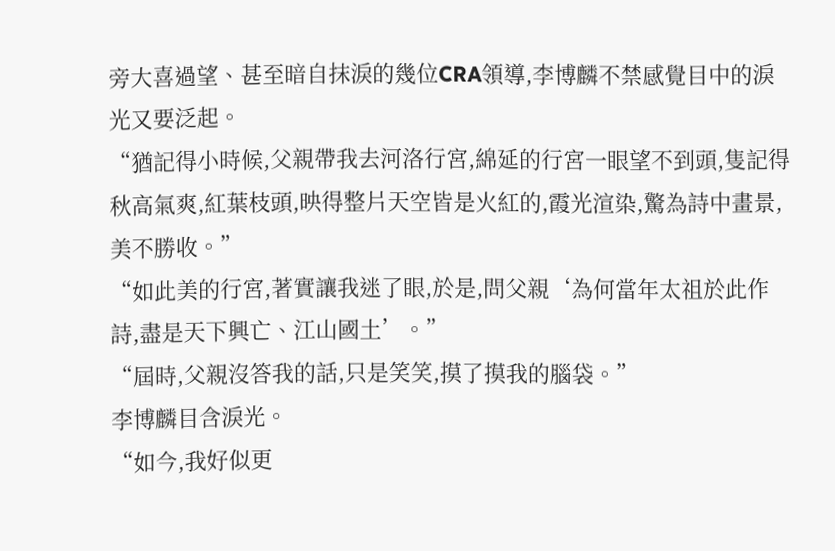旁大喜過望、甚至暗自抹淚的幾位CRA領導,李博麟不禁感覺目中的淚光又要泛起。
“猶記得小時候,父親帶我去河洛行宮,綿延的行宮一眼望不到頭,隻記得秋高氣爽,紅葉枝頭,映得整片天空皆是火紅的,霞光渲染,驚為詩中畫景,美不勝收。”
“如此美的行宮,著實讓我迷了眼,於是,問父親‘為何當年太祖於此作詩,盡是天下興亡、江山國土’。”
“屆時,父親沒答我的話,只是笑笑,摸了摸我的腦袋。”
李博麟目含淚光。
“如今,我好似更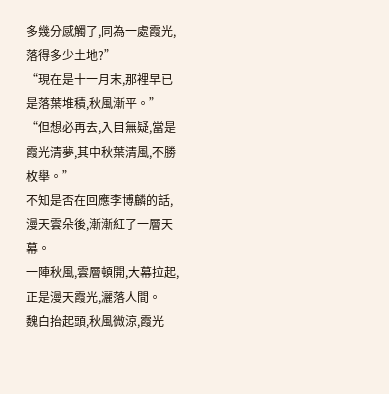多幾分感觸了,同為一處霞光,落得多少土地?”
“現在是十一月末,那裡早已是落葉堆積,秋風漸平。”
“但想必再去,入目無疑,當是霞光清夢,其中秋葉清風,不勝枚舉。”
不知是否在回應李博麟的話,漫天雲朵後,漸漸紅了一層天幕。
一陣秋風,雲層頓開,大幕拉起,正是漫天霞光,灑落人間。
魏白抬起頭,秋風微涼,霞光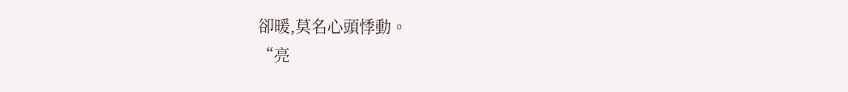卻暖,莫名心頭悸動。
“亮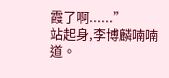霞了啊......”
站起身,李博麟喃喃道。